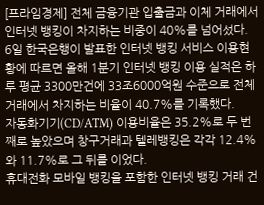[프라임경제] 전체 금융기관 입출금과 이체 거래에서 인터넷 뱅킹이 차지하는 비중이 40%를 넘어섰다.
6일 한국은행이 발표한 인터넷 뱅킹 서비스 이용현황에 따르면 올해 1분기 인터넷 뱅킹 이용 실적은 하루 평균 3300만건에 33조6000억원 수준으로 전체 거래에서 차지하는 비율이 40.7%를 기록했다.
자동화기기(CD/ATM) 이용비율은 35.2%로 두 번째로 높았으며 창구거래과 텔레뱅킹은 각각 12.4%와 11.7%로 그 뒤를 이었다.
휴대전화 모바일 뱅킹을 포함한 인터넷 뱅킹 거래 건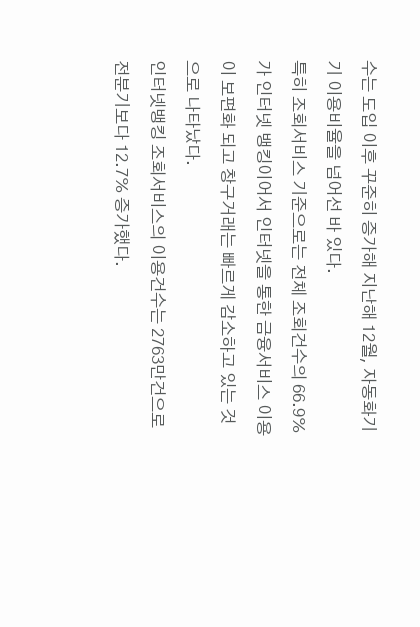수는 도입 이후 꾸준히 증가해 지난해 12월, 자동화기기 이용비율을 넘어선 바 있다.
특히 조회서비스 기준으로는 전체 조회건수의 66.9%가 인터넷 뱅킹이어서 인터넷을 통한 금융서비스 이용이 보편화 되고 창구거래는 빠르게 감소하고 있는 것으로 나타났다.
인터넷뱅킹 조회서비스의 이용건수는 2763만건으로 전분기보다 12.7% 증가했다.